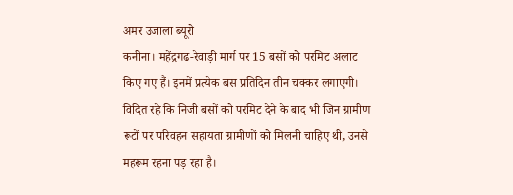अमर उजाला ब्यूरो
कनीना। महेंद्रगढ-रेवाड़ी मार्ग पर 15 बसों को परमिट अलाट किए गए हैं। इनमें प्रत्येक बस प्रतिदिन तीन चक्कर लगाएगी। विदित रहे कि निजी बसों को परमिट देने के बाद भी जिन ग्रामीण रूटों पर परिवहन सहायता ग्रामीणों को मिलनी चाहिए थी, उनसे महरूम रहना पड़ रहा है।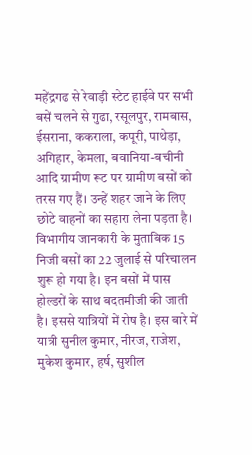महेंद्रगढ से रेवाड़ी स्टेट हाईवे पर सभी बसें चलने से गुढा, रसूलपुर, रामबास, ईसराना, ककराला, कपूरी, पाथेड़ा, अगिहार, केमला, बवानिया-बचीनी आदि ग्रामीण रूट पर ग्रामीण बसों को तरस गए हैं। उन्हें शहर जाने के लिए छोटे वाहनों का सहारा लेना पड़ता है। विभागीय जानकारी के मुताबिक 15 निजी बसों का 22 जुलाई से परिचालन शुरू हो गया है। इन बसों में पास होल्डरों के साथ बदतमीजी की जाती है। इससे यात्रियों में रोष है। इस बारे में यात्री सुनील कुमार, नीरज, राजेश, मुकेश कुमार, हर्ष, सुशील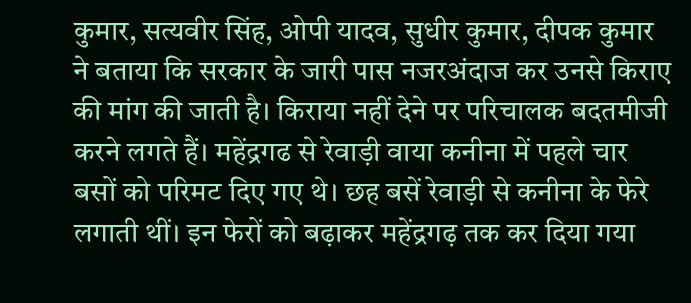कुमार, सत्यवीर सिंह, ओपी यादव, सुधीर कुमार, दीपक कुमार ने बताया कि सरकार के जारी पास नजरअंदाज कर उनसे किराए की मांग की जाती है। किराया नहीं देने पर परिचालक बदतमीजी करने लगते हैं। महेंद्रगढ से रेवाड़ी वाया कनीना में पहले चार बसों को परिमट दिए गए थे। छह बसें रेवाड़ी से कनीना के फेरे लगाती थीं। इन फेरों को बढ़ाकर महेंद्रगढ़ तक कर दिया गया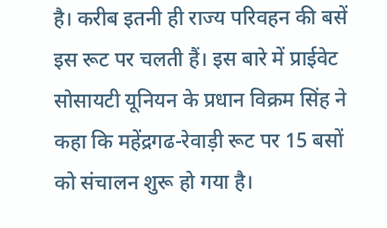है। करीब इतनी ही राज्य परिवहन की बसें इस रूट पर चलती हैं। इस बारे में प्राईवेट सोसायटी यूनियन के प्रधान विक्रम सिंह ने कहा कि महेंद्रगढ-रेवाड़ी रूट पर 15 बसों को संचालन शुरू हो गया है।